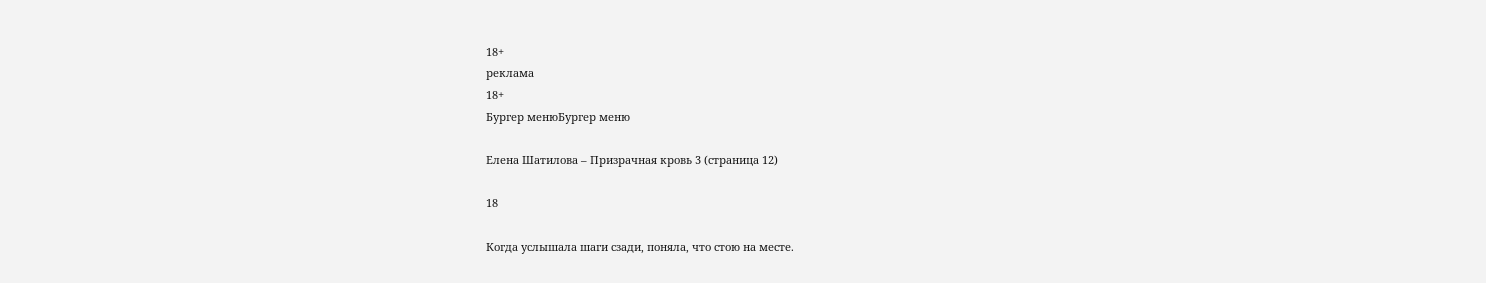18+
реклама
18+
Бургер менюБургер меню

Елена Шатилова – Призрачная кровь 3 (страница 12)

18

Когда услышала шаги сзади, поняла, что стою на месте.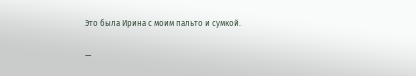Это была Ирина с моим пальто и сумкой.

—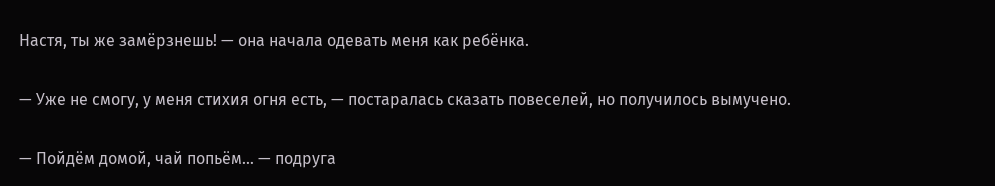Настя, ты же замёрзнешь! — она начала одевать меня как ребёнка.

— Уже не смогу, у меня стихия огня есть, — постаралась сказать повеселей, но получилось вымучено.

— Пойдём домой, чай попьём… — подруга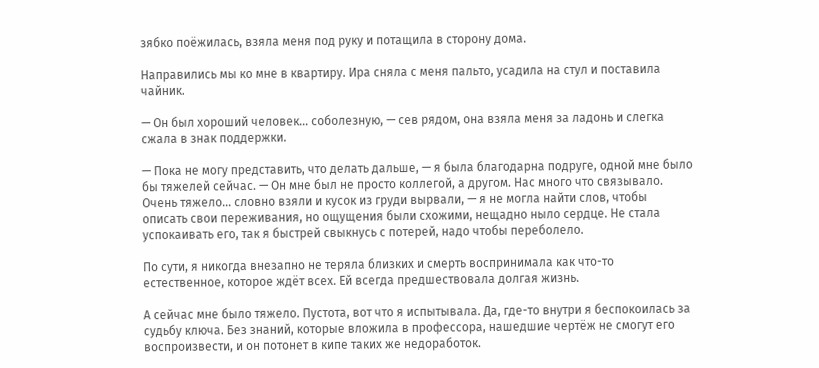зябко поёжилась, взяла меня под руку и потащила в сторону дома.

Направились мы ко мне в квартиру. Ира сняла с меня пальто, усадила на стул и поставила чайник.

— Он был хороший человек… соболезную, — сев рядом, она взяла меня за ладонь и слегка сжала в знак поддержки.

— Пока не могу представить, что делать дальше, — я была благодарна подруге, одной мне было бы тяжелей сейчас. — Он мне был не просто коллегой, а другом. Нас много что связывало. Очень тяжело… словно взяли и кусок из груди вырвали, — я не могла найти слов, чтобы описать свои переживания, но ощущения были схожими, нещадно ныло сердце. Не стала успокаивать его, так я быстрей свыкнусь с потерей, надо чтобы переболело.

По сути, я никогда внезапно не теряла близких и смерть воспринимала как что-то естественное, которое ждёт всех. Ей всегда предшествовала долгая жизнь.

А сейчас мне было тяжело. Пустота, вот что я испытывала. Да, где-то внутри я беспокоилась за судьбу ключа. Без знаний, которые вложила в профессора, нашедшие чертёж не смогут его воспроизвести, и он потонет в кипе таких же недоработок.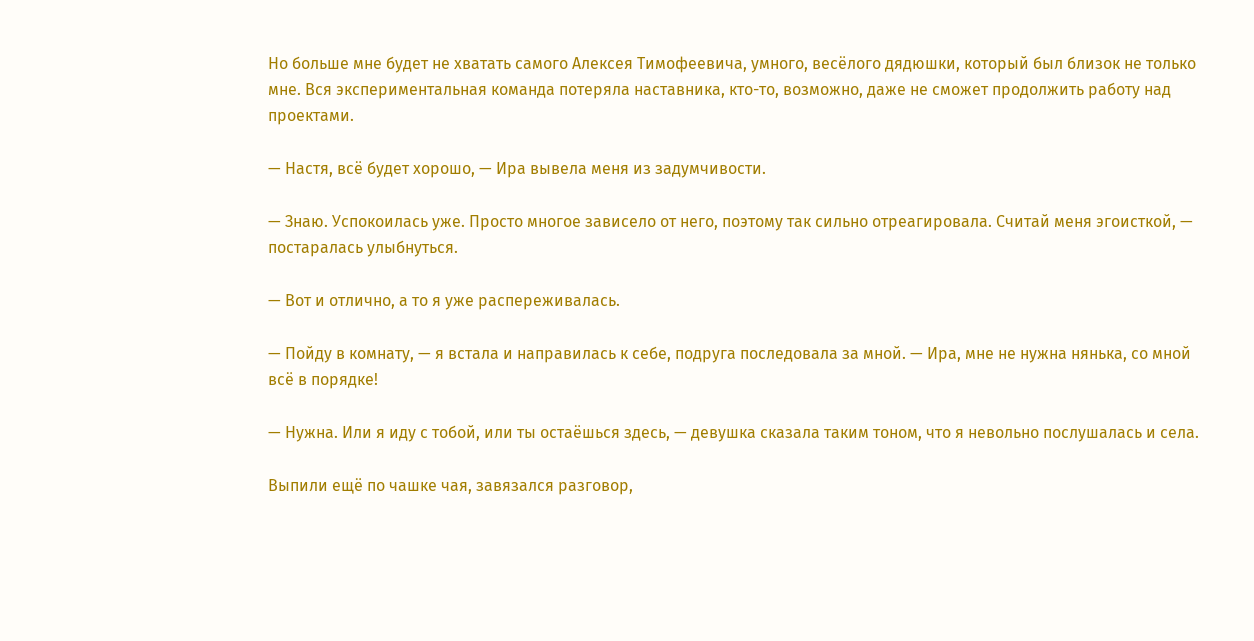Но больше мне будет не хватать самого Алексея Тимофеевича, умного, весёлого дядюшки, который был близок не только мне. Вся экспериментальная команда потеряла наставника, кто-то, возможно, даже не сможет продолжить работу над проектами.

— Настя, всё будет хорошо, — Ира вывела меня из задумчивости.

— Знаю. Успокоилась уже. Просто многое зависело от него, поэтому так сильно отреагировала. Считай меня эгоисткой, — постаралась улыбнуться.

— Вот и отлично, а то я уже распереживалась.

— Пойду в комнату, — я встала и направилась к себе, подруга последовала за мной. — Ира, мне не нужна нянька, со мной всё в порядке!

— Нужна. Или я иду с тобой, или ты остаёшься здесь, — девушка сказала таким тоном, что я невольно послушалась и села.

Выпили ещё по чашке чая, завязался разговор,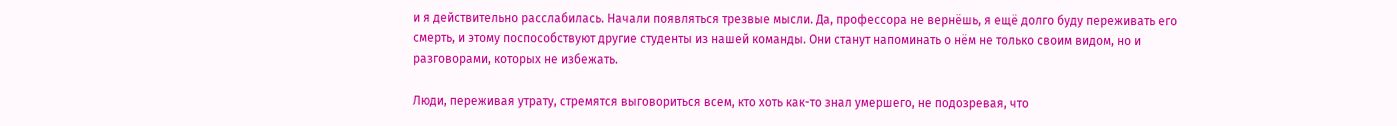и я действительно расслабилась. Начали появляться трезвые мысли. Да, профессора не вернёшь, я ещё долго буду переживать его смерть, и этому поспособствуют другие студенты из нашей команды. Они станут напоминать о нём не только своим видом, но и разговорами, которых не избежать.

Люди, переживая утрату, стремятся выговориться всем, кто хоть как-то знал умершего, не подозревая, что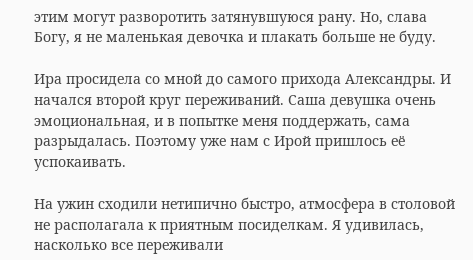этим могут разворотить затянувшуюся рану. Но, слава Богу, я не маленькая девочка и плакать больше не буду.

Ира просидела со мной до самого прихода Александры. И начался второй круг переживаний. Саша девушка очень эмоциональная, и в попытке меня поддержать, сама разрыдалась. Поэтому уже нам с Ирой пришлось её успокаивать.

На ужин сходили нетипично быстро, атмосфера в столовой не располагала к приятным посиделкам. Я удивилась, насколько все переживали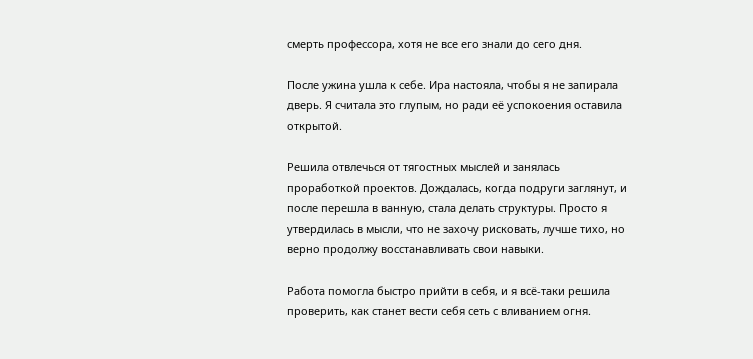смерть профессора, хотя не все его знали до сего дня.

После ужина ушла к себе. Ира настояла, чтобы я не запирала дверь. Я считала это глупым, но ради её успокоения оставила открытой.

Решила отвлечься от тягостных мыслей и занялась проработкой проектов. Дождалась, когда подруги заглянут, и после перешла в ванную, стала делать структуры. Просто я утвердилась в мысли, что не захочу рисковать, лучше тихо, но верно продолжу восстанавливать свои навыки.

Работа помогла быстро прийти в себя, и я всё-таки решила проверить, как станет вести себя сеть с вливанием огня.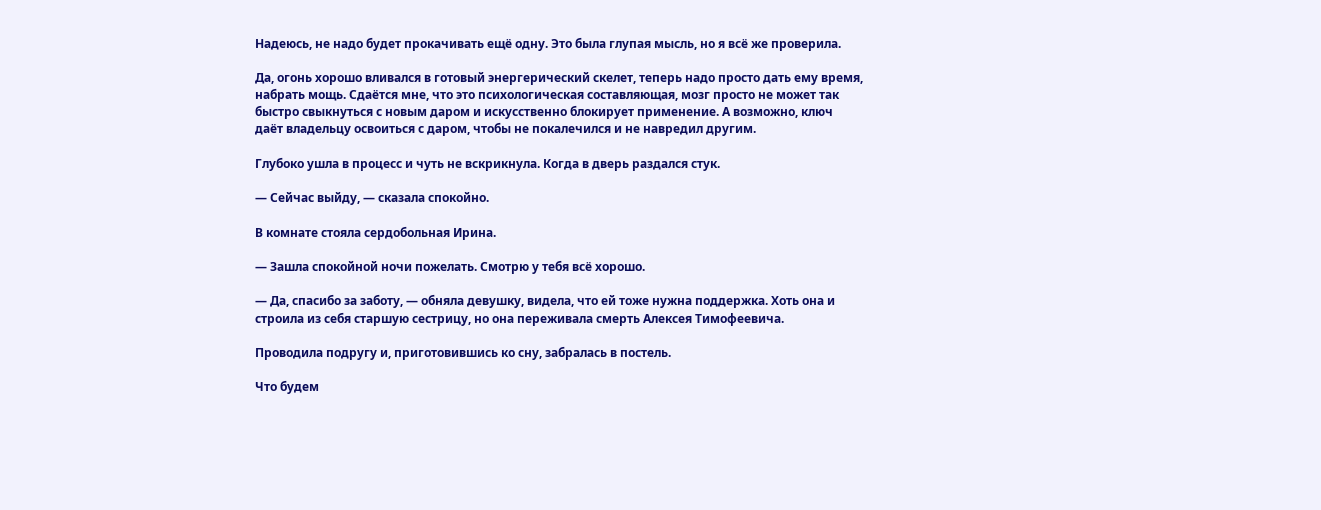Надеюсь, не надо будет прокачивать ещё одну. Это была глупая мысль, но я всё же проверила.

Да, огонь хорошо вливался в готовый энергерический скелет, теперь надо просто дать ему время, набрать мощь. Сдаётся мне, что это психологическая составляющая, мозг просто не может так быстро свыкнуться с новым даром и искусственно блокирует применение. А возможно, ключ даёт владельцу освоиться с даром, чтобы не покалечился и не навредил другим.

Глубоко ушла в процесс и чуть не вскрикнула. Когда в дверь раздался стук.

— Сейчас выйду, — сказала спокойно.

В комнате стояла сердобольная Ирина.

— Зашла спокойной ночи пожелать. Смотрю у тебя всё хорошо.

— Да, спасибо за заботу, — обняла девушку, видела, что ей тоже нужна поддержка. Хоть она и строила из себя старшую сестрицу, но она переживала смерть Алексея Тимофеевича.

Проводила подругу и, приготовившись ко сну, забралась в постель.

Что будем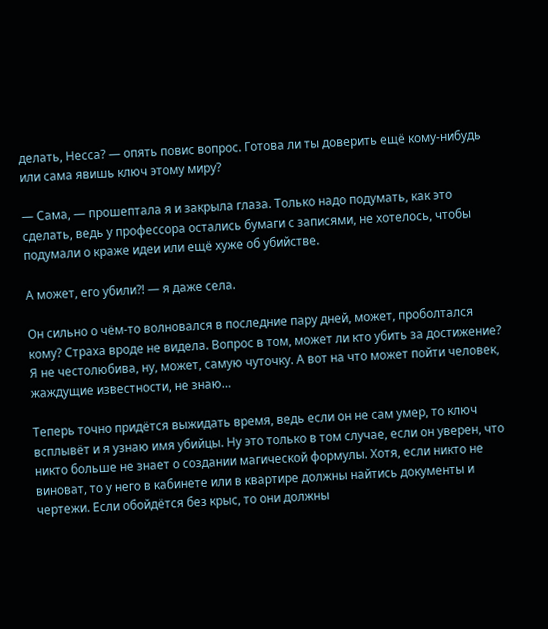делать, Несса? — опять повис вопрос. Готова ли ты доверить ещё кому-нибудь или сама явишь ключ этому миру?

— Сама, — прошептала я и закрыла глаза. Только надо подумать, как это сделать, ведь у профессора остались бумаги с записями, не хотелось, чтобы подумали о краже идеи или ещё хуже об убийстве.

А может, его убили⁈ — я даже села.

Он сильно о чём-то волновался в последние пару дней, может, проболтался кому? Страха вроде не видела. Вопрос в том, может ли кто убить за достижение? Я не честолюбива, ну, может, самую чуточку. А вот на что может пойти человек, жаждущие известности, не знаю…

Теперь точно придётся выжидать время, ведь если он не сам умер, то ключ всплывёт и я узнаю имя убийцы. Ну это только в том случае, если он уверен, что никто больше не знает о создании магической формулы. Хотя, если никто не виноват, то у него в кабинете или в квартире должны найтись документы и чертежи. Если обойдётся без крыс, то они должны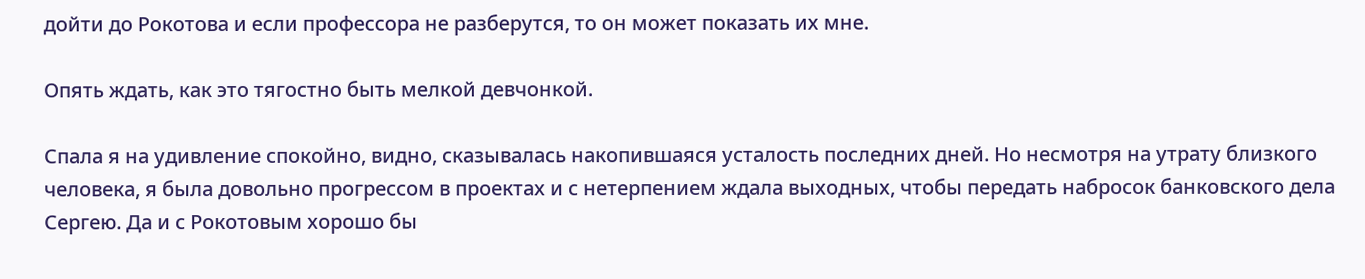дойти до Рокотова и если профессора не разберутся, то он может показать их мне.

Опять ждать, как это тягостно быть мелкой девчонкой.

Спала я на удивление спокойно, видно, сказывалась накопившаяся усталость последних дней. Но несмотря на утрату близкого человека, я была довольно прогрессом в проектах и с нетерпением ждала выходных, чтобы передать набросок банковского дела Сергею. Да и с Рокотовым хорошо бы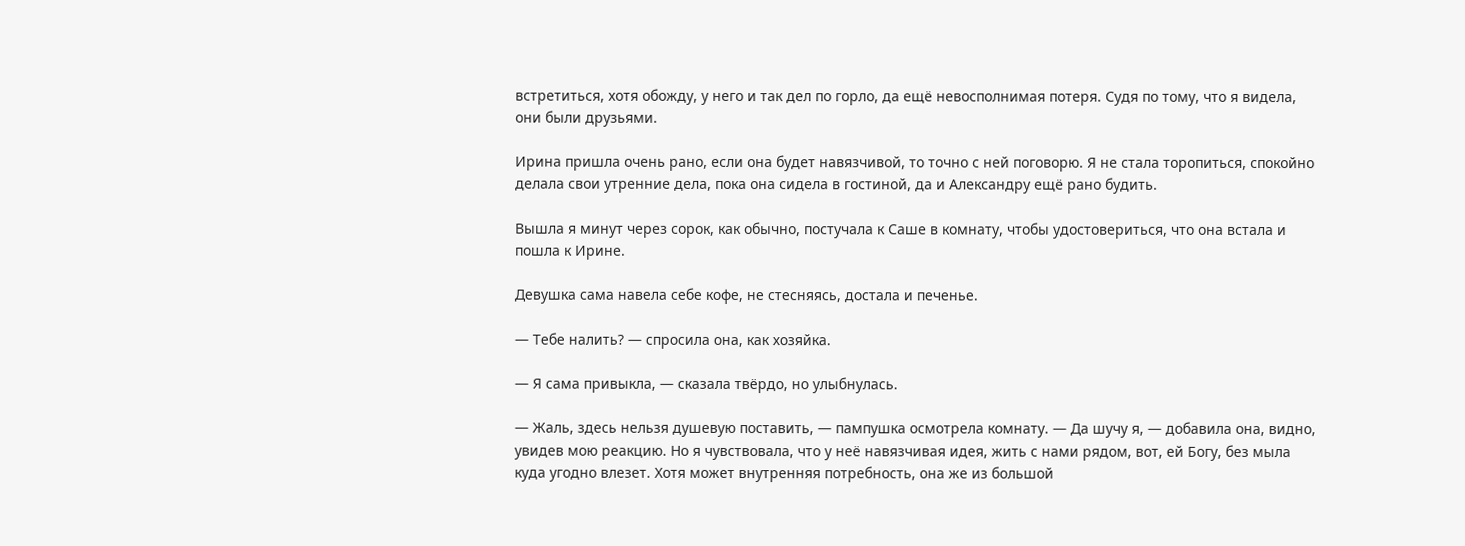встретиться, хотя обожду, у него и так дел по горло, да ещё невосполнимая потеря. Судя по тому, что я видела, они были друзьями.

Ирина пришла очень рано, если она будет навязчивой, то точно с ней поговорю. Я не стала торопиться, спокойно делала свои утренние дела, пока она сидела в гостиной, да и Александру ещё рано будить.

Вышла я минут через сорок, как обычно, постучала к Саше в комнату, чтобы удостовериться, что она встала и пошла к Ирине.

Девушка сама навела себе кофе, не стесняясь, достала и печенье.

— Тебе налить? — спросила она, как хозяйка.

— Я сама привыкла, — сказала твёрдо, но улыбнулась.

— Жаль, здесь нельзя душевую поставить, — пампушка осмотрела комнату. — Да шучу я, — добавила она, видно, увидев мою реакцию. Но я чувствовала, что у неё навязчивая идея, жить с нами рядом, вот, ей Богу, без мыла куда угодно влезет. Хотя может внутренняя потребность, она же из большой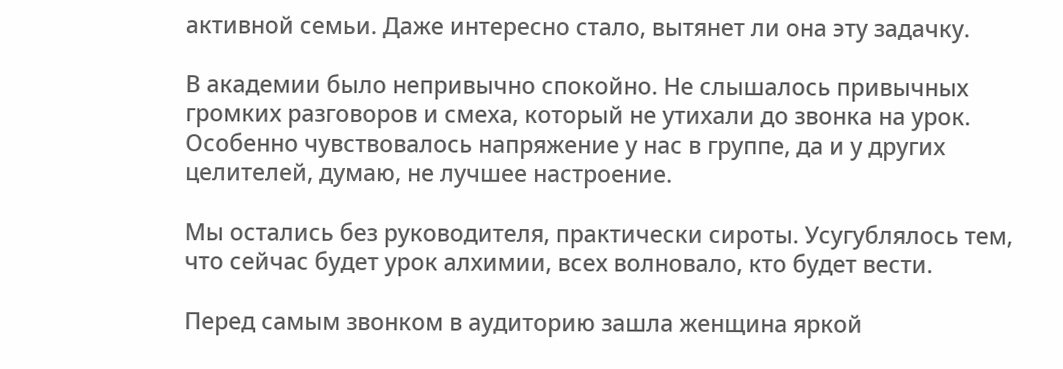активной семьи. Даже интересно стало, вытянет ли она эту задачку.

В академии было непривычно спокойно. Не слышалось привычных громких разговоров и смеха, который не утихали до звонка на урок. Особенно чувствовалось напряжение у нас в группе, да и у других целителей, думаю, не лучшее настроение.

Мы остались без руководителя, практически сироты. Усугублялось тем, что сейчас будет урок алхимии, всех волновало, кто будет вести.

Перед самым звонком в аудиторию зашла женщина яркой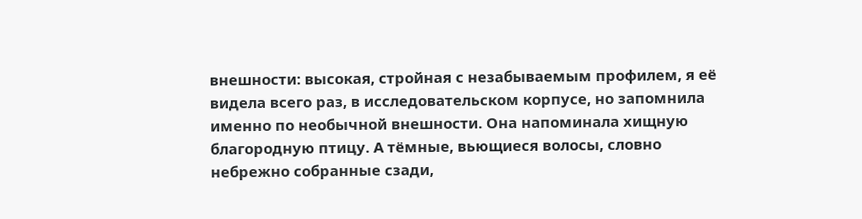внешности: высокая, стройная с незабываемым профилем, я её видела всего раз, в исследовательском корпусе, но запомнила именно по необычной внешности. Она напоминала хищную благородную птицу. А тёмные, вьющиеся волосы, словно небрежно собранные сзади,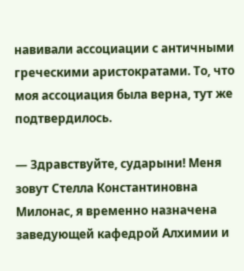навивали ассоциации с античными греческими аристократами. То, что моя ассоциация была верна, тут же подтвердилось.

— Здравствуйте, сударыни! Меня зовут Стелла Константиновна Милонас, я временно назначена заведующей кафедрой Алхимии и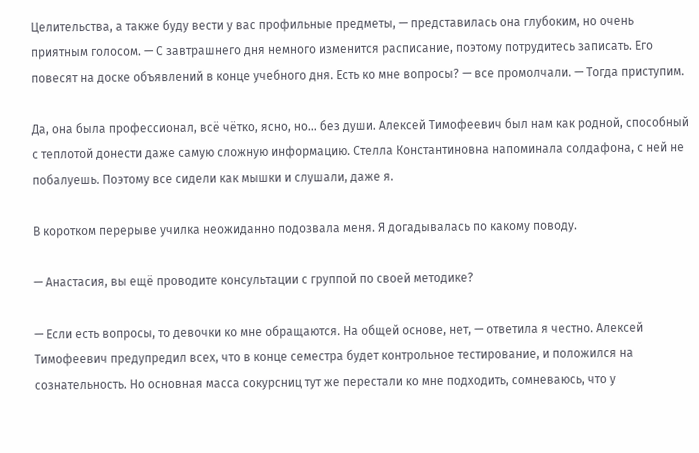Целительства, а также буду вести у вас профильные предметы, — представилась она глубоким, но очень приятным голосом. — С завтрашнего дня немного изменится расписание, поэтому потрудитесь записать. Его повесят на доске объявлений в конце учебного дня. Есть ко мне вопросы? — все промолчали. — Тогда приступим.

Да, она была профессионал, всё чётко, ясно, но… без души. Алексей Тимофеевич был нам как родной, способный с теплотой донести даже самую сложную информацию. Стелла Константиновна напоминала солдафона, с ней не побалуешь. Поэтому все сидели как мышки и слушали, даже я.

В коротком перерыве училка неожиданно подозвала меня. Я догадывалась по какому поводу.

— Анастасия, вы ещё проводите консультации с группой по своей методике?

— Если есть вопросы, то девочки ко мне обращаются. На общей основе, нет, — ответила я честно. Алексей Тимофеевич предупредил всех, что в конце семестра будет контрольное тестирование, и положился на сознательность. Но основная масса сокурсниц тут же перестали ко мне подходить, сомневаюсь, что у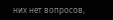них нет вопросов,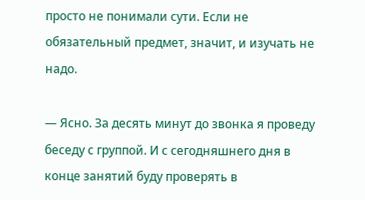просто не понимали сути. Если не обязательный предмет, значит, и изучать не надо.

— Ясно. За десять минут до звонка я проведу беседу с группой. И с сегодняшнего дня в конце занятий буду проверять в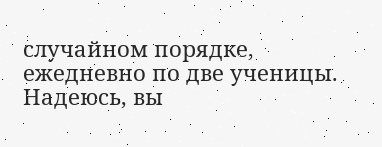случайном порядке, ежедневно по две ученицы. Надеюсь, вы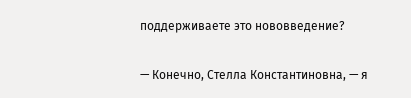поддерживаете это нововведение?

— Конечно, Стелла Константиновна, — я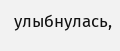улыбнулась,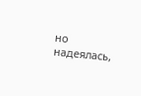но надеялась,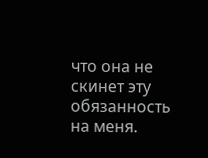что она не скинет эту обязанность на меня.